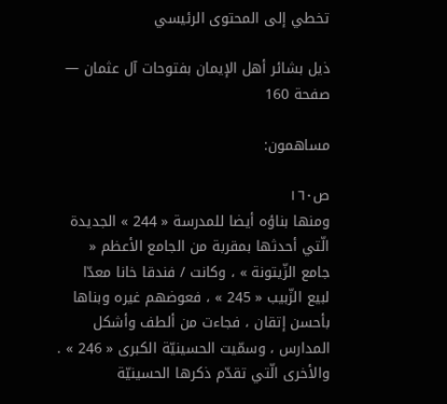تخطي إلى المحتوى الرئيسي

ذيل بشائر أهل الإيمان بفتوحات آل عثمان — صفحة 160

مساهمون:

ص١٦٠
ومنها بناؤه أيضا للمدرسة « 244 » الجديدة الّتي أحدثها بمقربة من الجامع الأعظم « جامع الزّيتونة » ، وكانت / فندقا خانا معدّا لبيع الزّبيب « 245 » ، فعوضهم غيره وبناها بأحسن إتقان ، فجاءت من ألطف وأشكل المدارس ، وسمّيت الحسينيّة الكبرى « 246 » . والأخرى الّتي تقدّم ذكرها الحسينيّة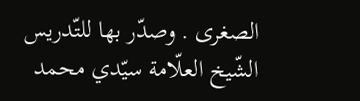الصغرى . وصدّر بها للتّدريس الشّيخ العلّامة سيّدي محمد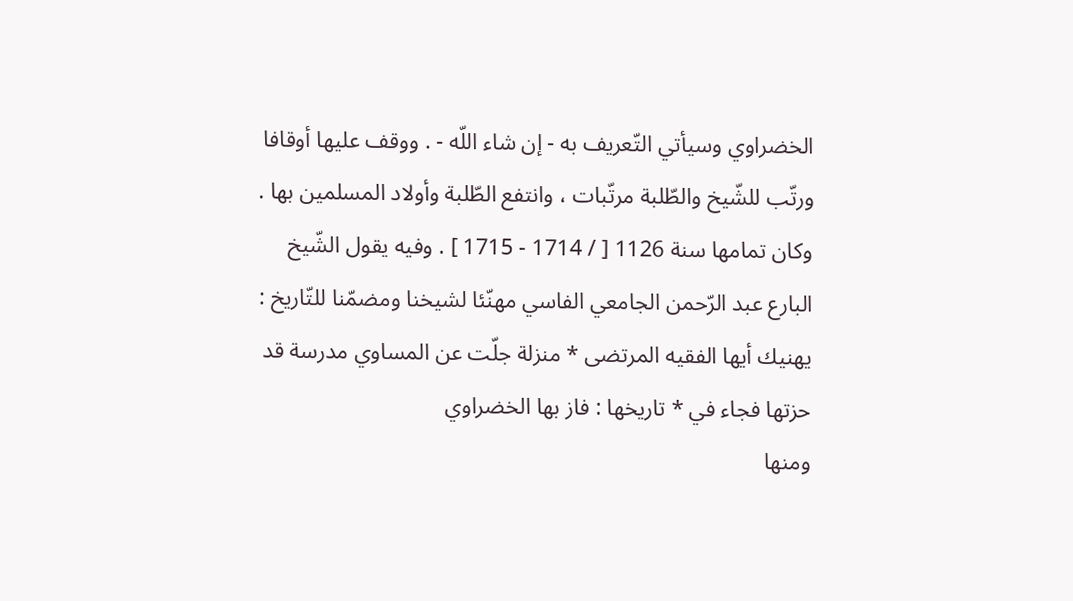الخضراوي وسيأتي التّعريف به - إن شاء اللّه - . ووقف عليها أوقافا ورتّب للشّيخ والطّلبة مرتّبات ، وانتفع الطّلبة وأولاد المسلمين بها . وكان تمامها سنة 1126 [ / 1714 - 1715 ] . وفيه يقول الشّيخ البارع عبد الرّحمن الجامعي الفاسي مهنّئا لشيخنا ومضمّنا للتّاريخ :
يهنيك أيها الفقيه المرتضى * منزلة جلّت عن المساوي مدرسة قد حزتها فجاء في * تاريخها : فاز بها الخضراوي
ومنها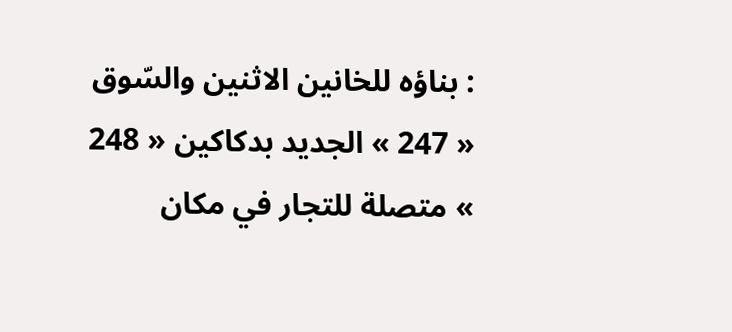: بناؤه للخانين الاثنين والسّوق « 247 » الجديد بدكاكين « 248 » متصلة للتجار في مكان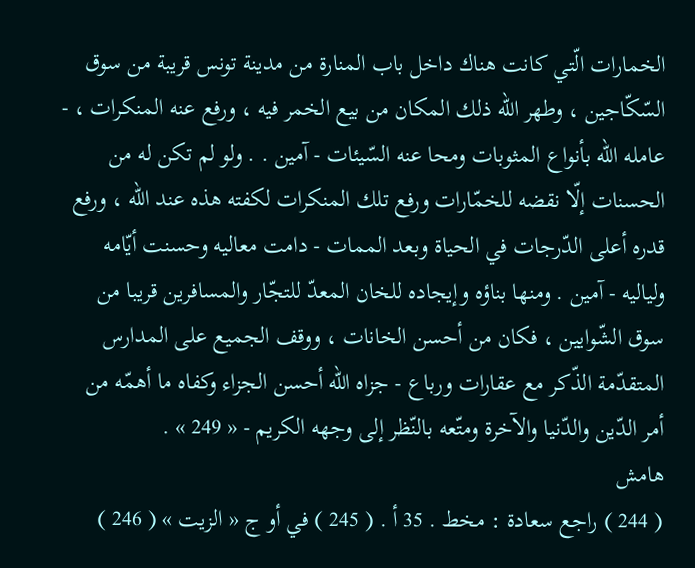الخمارات الّتي كانت هناك داخل باب المنارة من مدينة تونس قريبة من سوق السّكّاجين ، وطهر اللّه ذلك المكان من بيع الخمر فيه ، ورفع عنه المنكرات ، - عامله اللّه بأنواع المثوبات ومحا عنه السّيئات - آمين . . ولو لم تكن له من الحسنات إلّا نقضه للخمّارات ورفع تلك المنكرات لكفته هذه عند اللّه ، ورفع قدره أعلى الدّرجات في الحياة وبعد الممات - دامت معاليه وحسنت أيّامه ولياليه - آمين . ومنها بناؤه وإيجاده للخان المعدّ للتجّار والمسافرين قريبا من سوق الشّوايين ، فكان من أحسن الخانات ، ووقف الجميع على المدارس المتقدّمة الذّكر مع عقارات ورباع - جزاه اللّه أحسن الجزاء وكفاه ما أهمّه من أمر الدّين والدّنيا والآخرة ومتّعه بالنّظر إلى وجهه الكريم - « 249 » .
هامش
( 244 ) راجع سعادة : مخط . 35 أ . ( 245 ) في أو ج « الزيت » ( 246 )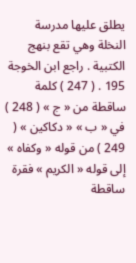يطلق عليها مدرسة النخلة وهي تقع بنهج الكتبية . راجع ابن الخوجة 195 . ( 247 ) كلمة ساقطة من « ج » ( 248 ) في « ب » « دكاكين » ( 249 ) من قوله « وكفاه » إلى قوله « الكريم » فقرة ساقطة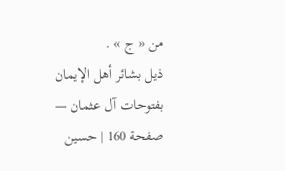من « ج » .
ذيل بشائر أهل الإيمان بفتوحات آل عثمان — صفحة 160 | حسين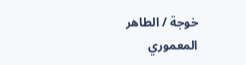خوجة / الطاهر المعموري